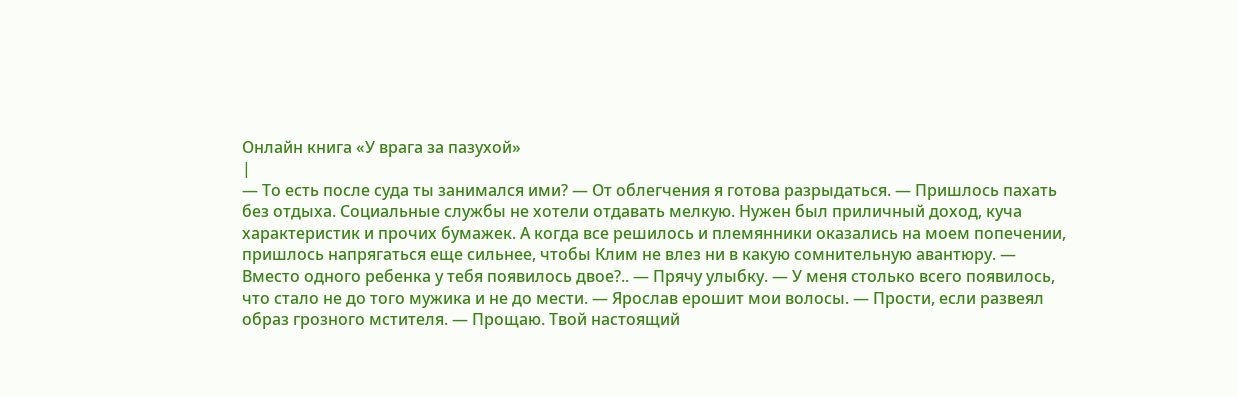Онлайн книга «У врага за пазухой»
|
— То есть после суда ты занимался ими? — От облегчения я готова разрыдаться. — Пришлось пахать без отдыха. Социальные службы не хотели отдавать мелкую. Нужен был приличный доход, куча характеристик и прочих бумажек. А когда все решилось и племянники оказались на моем попечении, пришлось напрягаться еще сильнее, чтобы Клим не влез ни в какую сомнительную авантюру. — Вместо одного ребенка у тебя появилось двое?.. — Прячу улыбку. — У меня столько всего появилось, что стало не до того мужика и не до мести. — Ярослав ерошит мои волосы. — Прости, если развеял образ грозного мстителя. — Прощаю. Твой настоящий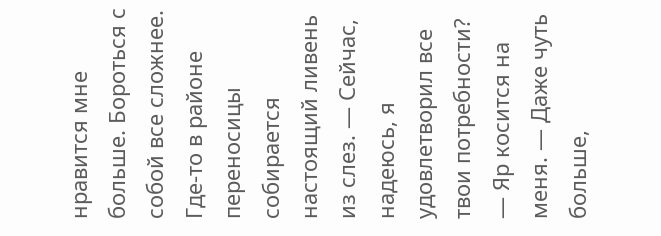нравится мне больше. Бороться с собой все сложнее. Где-то в районе переносицы собирается настоящий ливень из слез. — Сейчас, надеюсь, я удовлетворил все твои потребности? — Яр косится на меня. — Даже чуть больше,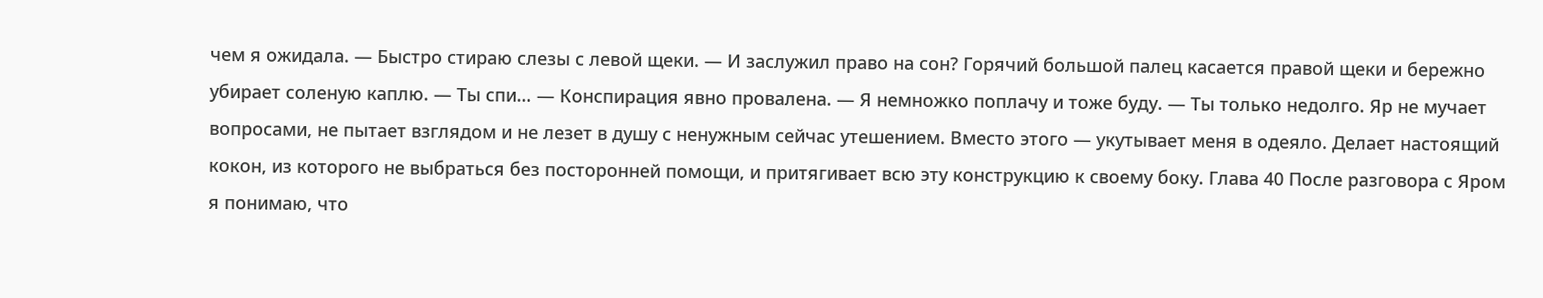чем я ожидала. — Быстро стираю слезы с левой щеки. — И заслужил право на сон? Горячий большой палец касается правой щеки и бережно убирает соленую каплю. — Ты спи… — Конспирация явно провалена. — Я немножко поплачу и тоже буду. — Ты только недолго. Яр не мучает вопросами, не пытает взглядом и не лезет в душу с ненужным сейчас утешением. Вместо этого — укутывает меня в одеяло. Делает настоящий кокон, из которого не выбраться без посторонней помощи, и притягивает всю эту конструкцию к своему боку. Глава 40 После разговора с Яром я понимаю, что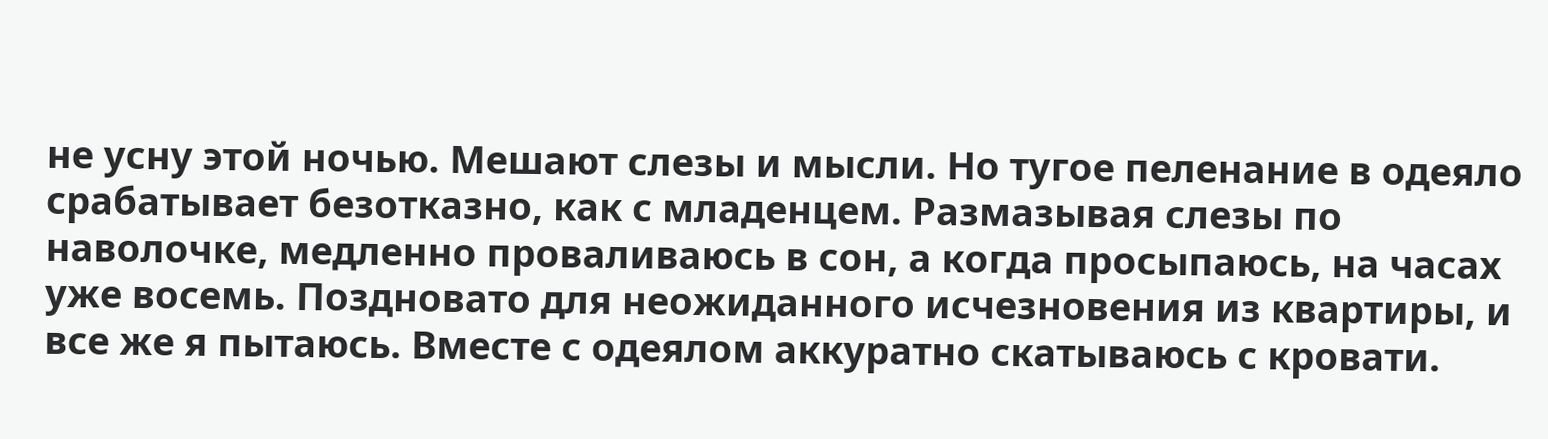не усну этой ночью. Мешают слезы и мысли. Но тугое пеленание в одеяло срабатывает безотказно, как с младенцем. Размазывая слезы по наволочке, медленно проваливаюсь в сон, а когда просыпаюсь, на часах уже восемь. Поздновато для неожиданного исчезновения из квартиры, и все же я пытаюсь. Вместе с одеялом аккуратно скатываюсь с кровати.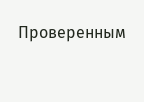Проверенным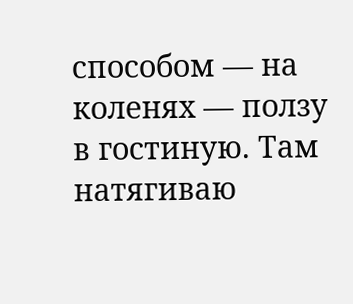способом — на коленях — ползу в гостиную. Там натягиваю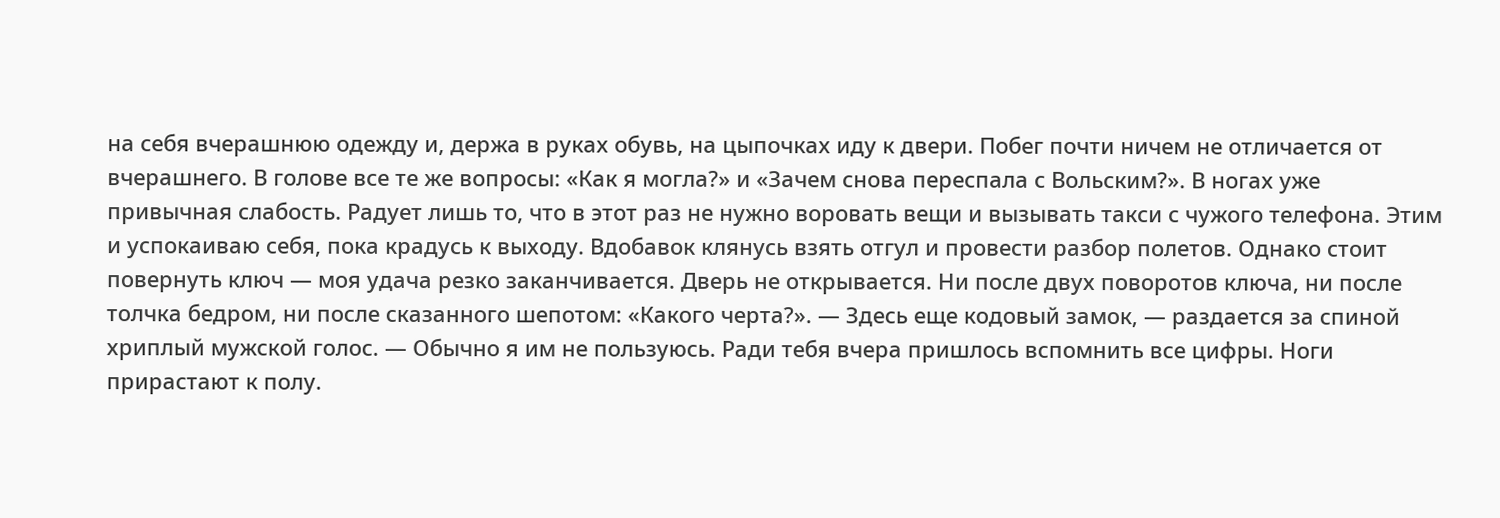на себя вчерашнюю одежду и, держа в руках обувь, на цыпочках иду к двери. Побег почти ничем не отличается от вчерашнего. В голове все те же вопросы: «Как я могла?» и «Зачем снова переспала с Вольским?». В ногах уже привычная слабость. Радует лишь то, что в этот раз не нужно воровать вещи и вызывать такси с чужого телефона. Этим и успокаиваю себя, пока крадусь к выходу. Вдобавок клянусь взять отгул и провести разбор полетов. Однако стоит повернуть ключ — моя удача резко заканчивается. Дверь не открывается. Ни после двух поворотов ключа, ни после толчка бедром, ни после сказанного шепотом: «Какого черта?». — Здесь еще кодовый замок, — раздается за спиной хриплый мужской голос. — Обычно я им не пользуюсь. Ради тебя вчера пришлось вспомнить все цифры. Ноги прирастают к полу.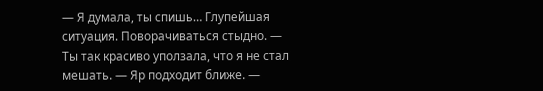— Я думала, ты спишь… Глупейшая ситуация. Поворачиваться стыдно. — Ты так красиво уползала, что я не стал мешать. — Яр подходит ближе. —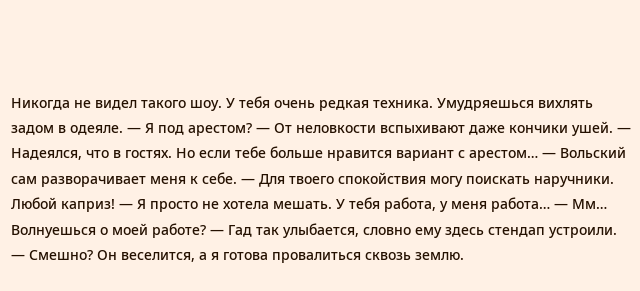Никогда не видел такого шоу. У тебя очень редкая техника. Умудряешься вихлять задом в одеяле. — Я под арестом? — От неловкости вспыхивают даже кончики ушей. — Надеялся, что в гостях. Но если тебе больше нравится вариант с арестом… — Вольский сам разворачивает меня к себе. — Для твоего спокойствия могу поискать наручники. Любой каприз! — Я просто не хотела мешать. У тебя работа, у меня работа… — Мм… Волнуешься о моей работе? — Гад так улыбается, словно ему здесь стендап устроили. — Смешно? Он веселится, а я готова провалиться сквозь землю.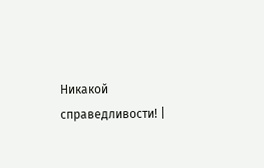Никакой справедливости! |